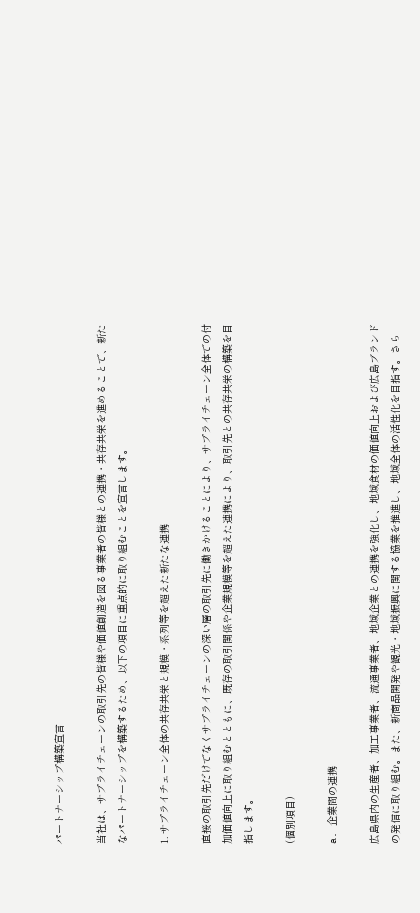パートナーシップ構築宣言

当社は、サプライチェーンの取引先の皆様や価値創造を図る事業者の皆様との連携・共存共栄を進めることで、新たなパートナーシップを構築するため、以下の項目に重点的に取り組むことを宣言します。

1. サプライチェーン全体の共存共栄と規模・系列等を超えた新たな連携

直接の取引先だけでなくサプライチェーンの深い層の取引先に働きかけることにより、サプライチェーン全体での付加価値向上に取り組むとともに、既存の取引関係や企業規模等を超えた連携により、取引先との共存共栄の構築を目指します。

(個別項目)

a. 企業間の連携

広島県内の生産者、加工事業者、流通事業者、地域企業との連携を強化し、地域食材の価値向上および広島ブランドの発信に取り組む。また、新商品開発や観光・地域振興に関する協業を推進し、地域全体の活性化を目指す。さら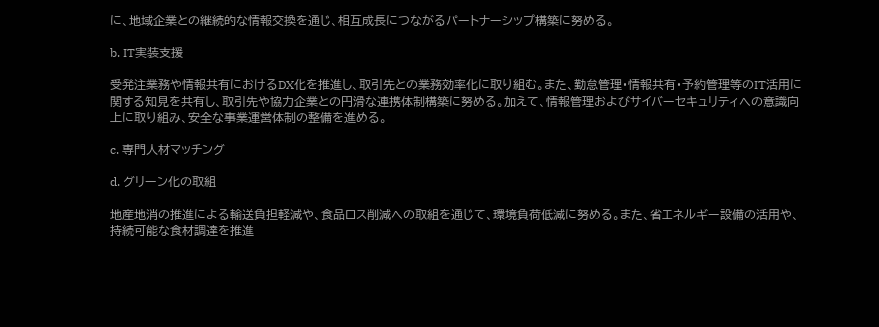に、地域企業との継続的な情報交換を通じ、相互成長につながるパートナーシップ構築に努める。

b. IT実装支援

受発注業務や情報共有におけるDX化を推進し、取引先との業務効率化に取り組む。また、勤怠管理・情報共有・予約管理等のIT活用に関する知見を共有し、取引先や協力企業との円滑な連携体制構築に努める。加えて、情報管理およびサイバーセキュリティへの意識向上に取り組み、安全な事業運営体制の整備を進める。

c. 専門人材マッチング

d. グリーン化の取組

地産地消の推進による輸送負担軽減や、食品ロス削減への取組を通じて、環境負荷低減に努める。また、省エネルギー設備の活用や、持続可能な食材調達を推進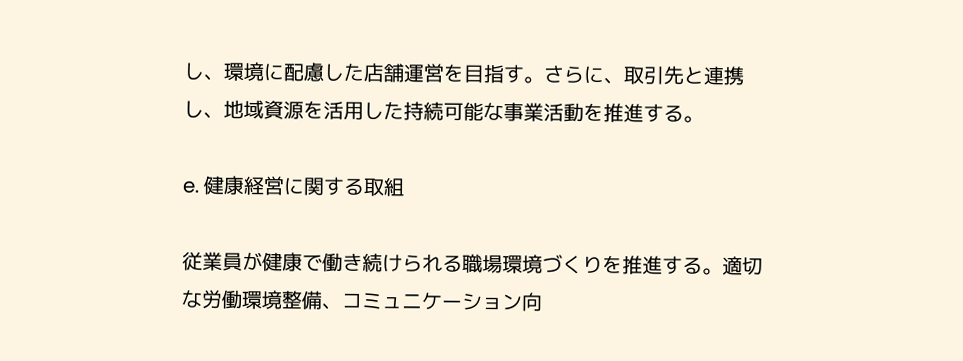し、環境に配慮した店舗運営を目指す。さらに、取引先と連携し、地域資源を活用した持続可能な事業活動を推進する。

e. 健康経営に関する取組

従業員が健康で働き続けられる職場環境づくりを推進する。適切な労働環境整備、コミュニケーション向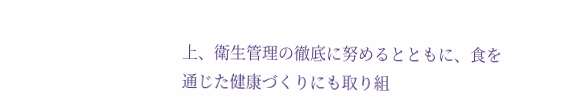上、衛生管理の徹底に努めるとともに、食を通じた健康づくりにも取り組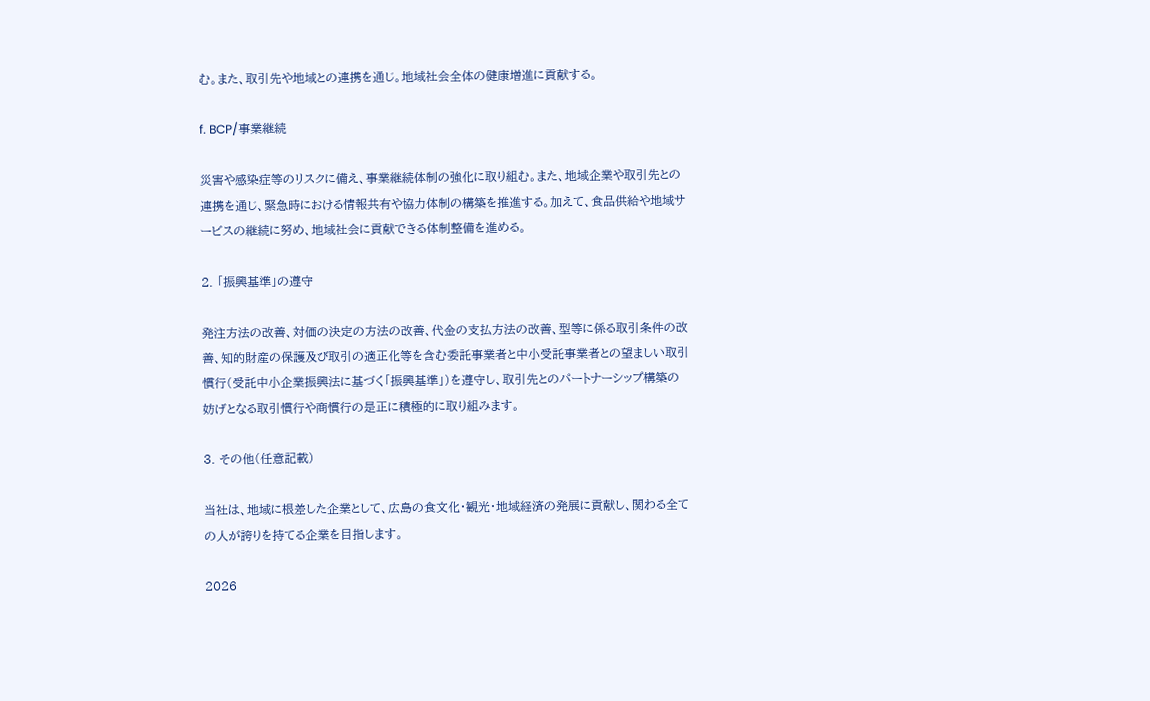む。また、取引先や地域との連携を通じ。地域社会全体の健康増進に貢献する。

f. BCP/事業継続

災害や感染症等のリスクに備え、事業継続体制の強化に取り組む。また、地域企業や取引先との連携を通じ、緊急時における情報共有や協力体制の構築を推進する。加えて、食品供給や地域サービスの継続に努め、地域社会に貢献できる体制整備を進める。

2. 「振興基準」の遵守

発注方法の改善、対価の決定の方法の改善、代金の支払方法の改善、型等に係る取引条件の改善、知的財産の保護及び取引の適正化等を含む委託事業者と中小受託事業者との望ましい取引慣行(受託中小企業振興法に基づく「振興基準」)を遵守し、取引先とのパートナーシップ構築の妨げとなる取引慣行や商慣行の是正に積極的に取り組みます。

3. その他(任意記載)

当社は、地域に根差した企業として、広島の食文化・観光・地域経済の発展に貢献し、関わる全ての人が誇りを持てる企業を目指します。

2026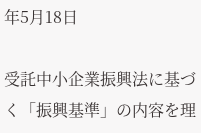年5月18日

受託中小企業振興法に基づく「振興基準」の内容を理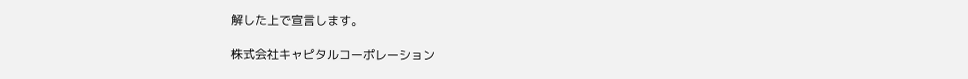解した上で宣言します。

株式会社キャピタルコーポレーション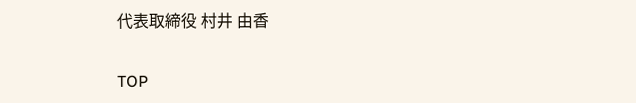代表取締役 村井 由香

TOP